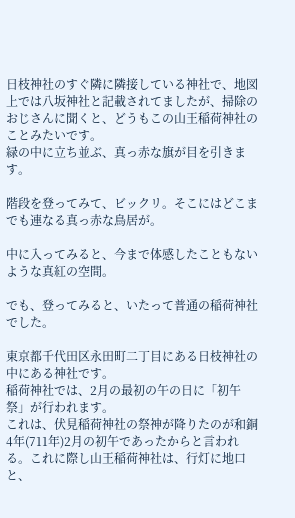日枝神社のすぐ隣に隣接している神社で、地図上では八坂神社と記載されてましたが、掃除のおじさんに聞くと、どうもこの山王稲荷神社のことみたいです。
緑の中に立ち並ぶ、真っ赤な旗が目を引きます。

階段を登ってみて、ビックリ。そこにはどこまでも連なる真っ赤な鳥居が。

中に入ってみると、今まで体感したこともないような真紅の空間。

でも、登ってみると、いたって普通の稲荷神社でした。

東京都千代田区永田町二丁目にある日枝神社の中にある神社です。
稲荷神社では、2月の最初の午の日に「初午祭」が行われます。
これは、伏見稲荷神社の祭神が降りたのが和銅4年(711年)2月の初午であったからと言われる。これに際し山王稲荷神社は、行灯に地口と、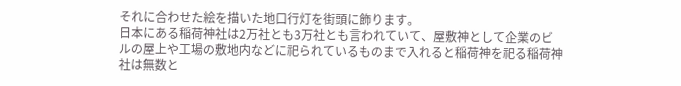それに合わせた絵を描いた地口行灯を街頭に飾ります。
日本にある稲荷神社は2万社とも3万社とも言われていて、屋敷神として企業のビルの屋上や工場の敷地内などに祀られているものまで入れると稲荷神を祀る稲荷神社は無数と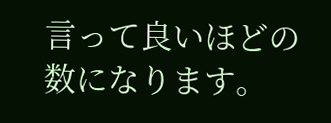言って良いほどの数になります。